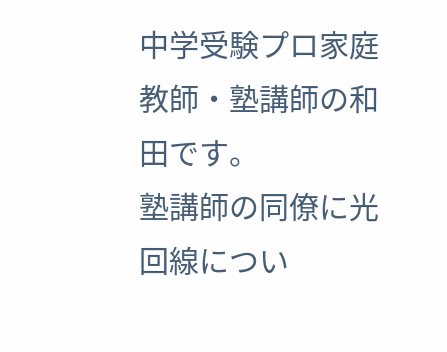中学受験プロ家庭教師・塾講師の和田です。
塾講師の同僚に光回線につい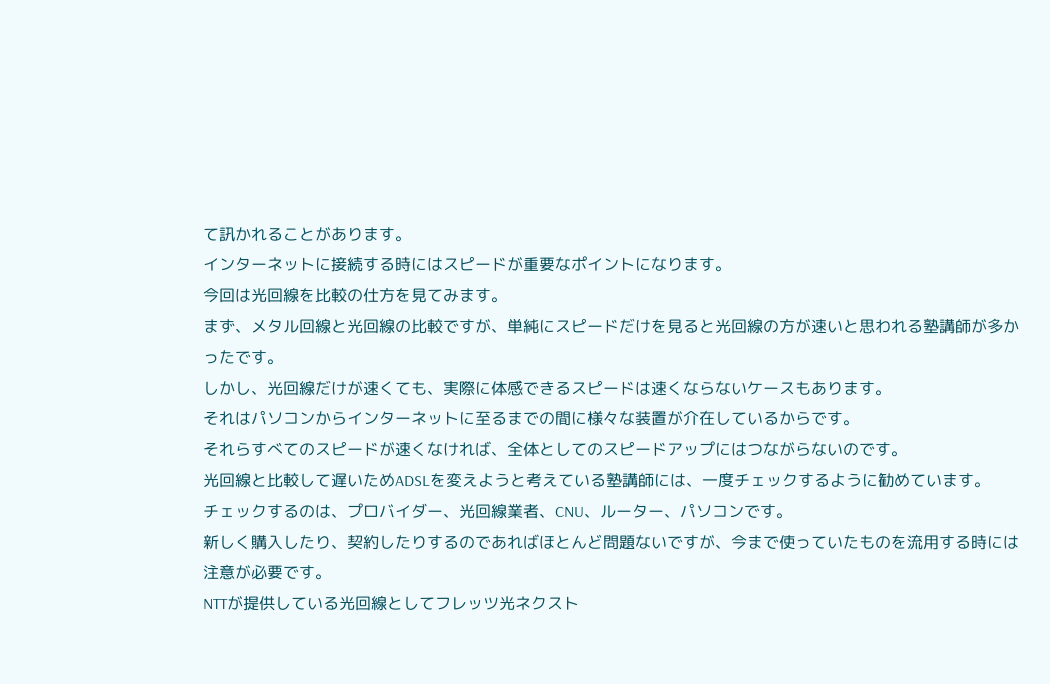て訊かれることがあります。
インターネットに接続する時にはスピードが重要なポイントになります。
今回は光回線を比較の仕方を見てみます。
まず、メタル回線と光回線の比較ですが、単純にスピードだけを見ると光回線の方が速いと思われる塾講師が多かったです。
しかし、光回線だけが速くても、実際に体感できるスピードは速くならないケースもあります。
それはパソコンからインターネットに至るまでの間に様々な装置が介在しているからです。
それらすべてのスピードが速くなければ、全体としてのスピードアップにはつながらないのです。
光回線と比較して遅いためADSLを変えようと考えている塾講師には、一度チェックするように勧めています。
チェックするのは、プロバイダー、光回線業者、CNU、ルーター、パソコンです。
新しく購入したり、契約したりするのであればほとんど問題ないですが、今まで使っていたものを流用する時には注意が必要です。
NTTが提供している光回線としてフレッツ光ネクスト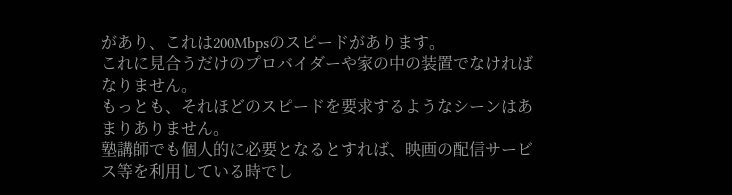があり、これは200Mbpsのスピードがあります。
これに見合うだけのプロバイダーや家の中の装置でなければなりません。
もっとも、それほどのスピードを要求するようなシーンはあまりありません。
塾講師でも個人的に必要となるとすれば、映画の配信サービス等を利用している時でし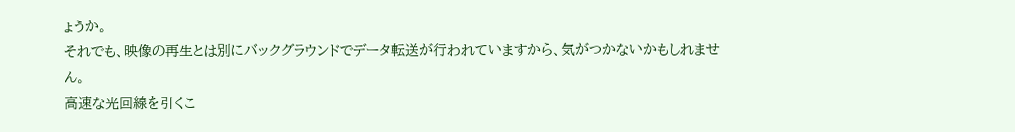ょうか。
それでも、映像の再生とは別にバックグラウンドでデータ転送が行われていますから、気がつかないかもしれません。
高速な光回線を引くこ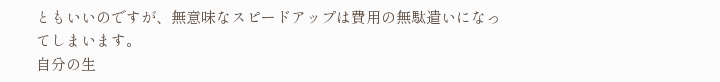ともいいのですが、無意味なスピードアップは費用の無駄遣いになってしまいます。
自分の生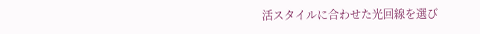活スタイルに合わせた光回線を選び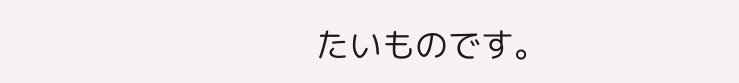たいものです。